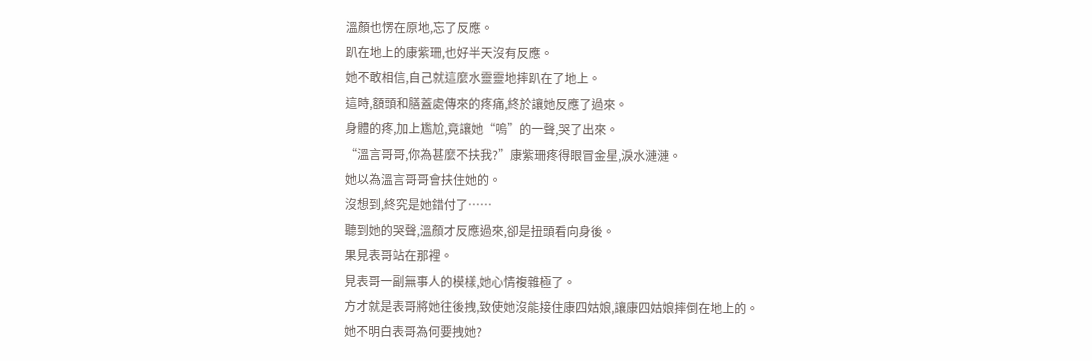溫顏也愣在原地,忘了反應。
趴在地上的康紫珊,也好半天沒有反應。
她不敢相信,自己就這麼水靈靈地摔趴在了地上。
這時,額頭和膳蓋處傳來的疼痛,終於讓她反應了過來。
身體的疼,加上尷尬,竟讓她“嗚”的一聲,哭了出來。
“溫言哥哥,你為甚麼不扶我?”康紫珊疼得眼冒金星,淚水漣漣。
她以為溫言哥哥會扶住她的。
沒想到,終究是她錯付了……
聽到她的哭聲,溫顏才反應過來,卻是扭頭看向身後。
果見表哥站在那裡。
見表哥一副無事人的模樣,她心情複雜極了。
方才就是表哥將她往後拽,致使她沒能接住康四姑娘,讓康四姑娘摔倒在地上的。
她不明白表哥為何要拽她?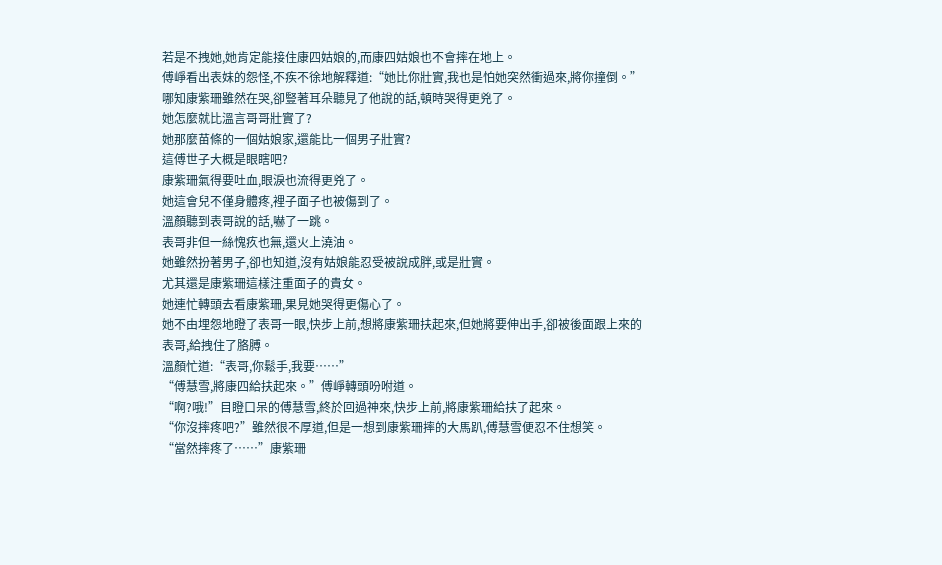若是不拽她,她肯定能接住康四姑娘的,而康四姑娘也不會摔在地上。
傅崢看出表妹的怨怪,不疾不徐地解釋道:“她比你壯實,我也是怕她突然衝過來,將你撞倒。”
哪知康紫珊雖然在哭,卻豎著耳朵聽見了他說的話,頓時哭得更兇了。
她怎麼就比溫言哥哥壯實了?
她那麼苗條的一個姑娘家,還能比一個男子壯實?
這傅世子大概是眼瞎吧?
康紫珊氣得要吐血,眼淚也流得更兇了。
她這會兒不僅身體疼,裡子面子也被傷到了。
溫顏聽到表哥說的話,嚇了一跳。
表哥非但一絲愧疚也無,還火上澆油。
她雖然扮著男子,卻也知道,沒有姑娘能忍受被說成胖,或是壯實。
尤其還是康紫珊這樣注重面子的貴女。
她連忙轉頭去看康紫珊,果見她哭得更傷心了。
她不由埋怨地瞪了表哥一眼,快步上前,想將康紫珊扶起來,但她將要伸出手,卻被後面跟上來的表哥,給拽住了胳膊。
溫顏忙道:“表哥,你鬆手,我要……”
“傅慧雪,將康四給扶起來。”傅崢轉頭吩咐道。
“啊?哦!”目瞪口呆的傅慧雪,終於回過神來,快步上前,將康紫珊給扶了起來。
“你沒摔疼吧?”雖然很不厚道,但是一想到康紫珊摔的大馬趴,傅慧雪便忍不住想笑。
“當然摔疼了……”康紫珊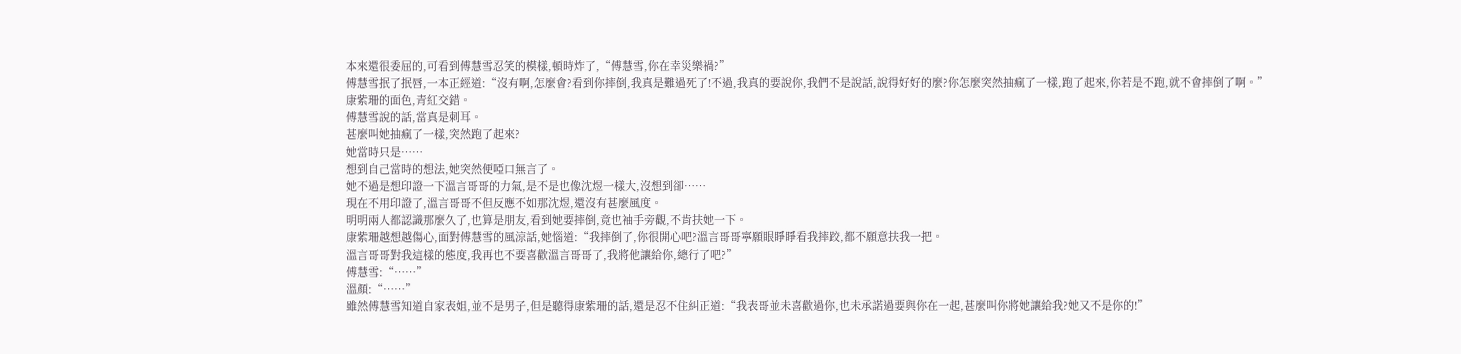本來還很委屈的,可看到傅慧雪忍笑的模樣,頓時炸了,“傅慧雪,你在幸災樂禍?”
傅慧雪抿了抿唇,一本正經道:“沒有啊,怎麼會?看到你摔倒,我真是難過死了!不過,我真的要說你,我們不是說話,說得好好的麼?你怎麼突然抽瘋了一樣,跑了起來,你若是不跑,就不會摔倒了啊。”
康紫珊的面色,青紅交錯。
傅慧雪說的話,當真是刺耳。
甚麼叫她抽瘋了一樣,突然跑了起來?
她當時只是……
想到自己當時的想法,她突然便啞口無言了。
她不過是想印證一下溫言哥哥的力氣,是不是也像沈煜一樣大,沒想到卻……
現在不用印證了,溫言哥哥不但反應不如那沈煜,還沒有甚麼風度。
明明兩人都認識那麼久了,也算是朋友,看到她要摔倒,竟也袖手旁觀,不肯扶她一下。
康紫珊越想越傷心,面對傅慧雪的風涼話,她惱道:“我摔倒了,你很開心吧?溫言哥哥寧願眼睜睜看我摔跤,都不願意扶我一把。
溫言哥哥對我這樣的態度,我再也不要喜歡溫言哥哥了,我將他讓給你,總行了吧?”
傅慧雪:“……”
溫顏:“……”
雖然傅慧雪知道自家表姐,並不是男子,但是聽得康紫珊的話,還是忍不住糾正道:“我表哥並未喜歡過你,也未承諾過要與你在一起,甚麼叫你將她讓給我?她又不是你的!”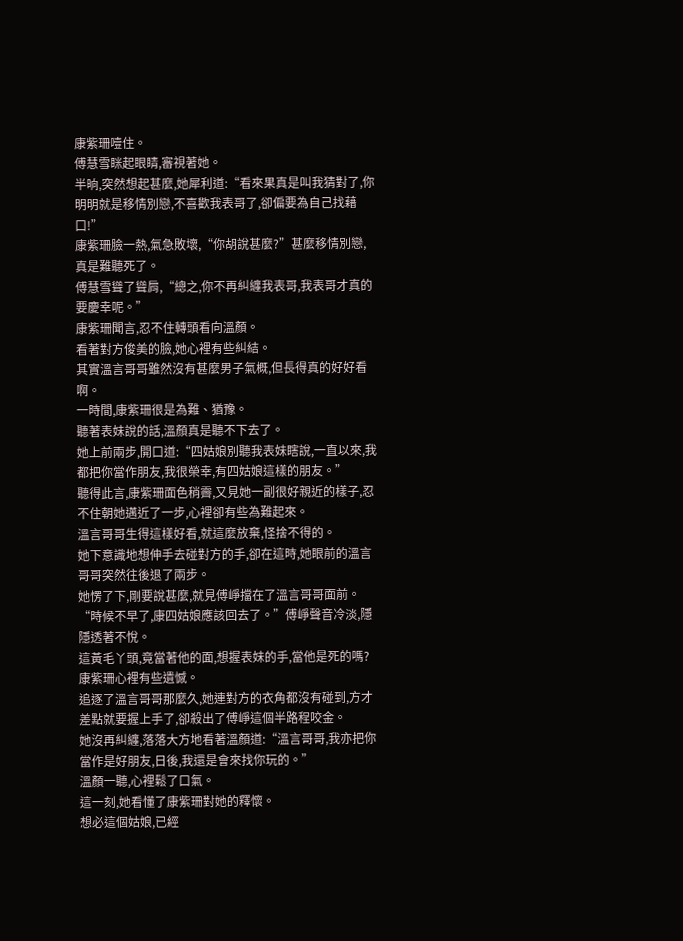康紫珊噎住。
傅慧雪眯起眼睛,審視著她。
半晌,突然想起甚麼,她犀利道:“看來果真是叫我猜對了,你明明就是移情別戀,不喜歡我表哥了,卻偏要為自己找藉口!”
康紫珊臉一熱,氣急敗壞,“你胡說甚麼?”甚麼移情別戀,真是難聽死了。
傅慧雪聳了聳肩,“總之,你不再糾纏我表哥,我表哥才真的要慶幸呢。”
康紫珊聞言,忍不住轉頭看向溫顏。
看著對方俊美的臉,她心裡有些糾結。
其實溫言哥哥雖然沒有甚麼男子氣概,但長得真的好好看啊。
一時間,康紫珊很是為難、猶豫。
聽著表妹說的話,溫顏真是聽不下去了。
她上前兩步,開口道:“四姑娘別聽我表妹瞎說,一直以來,我都把你當作朋友,我很榮幸,有四姑娘這樣的朋友。”
聽得此言,康紫珊面色稍霽,又見她一副很好親近的樣子,忍不住朝她邁近了一步,心裡卻有些為難起來。
溫言哥哥生得這樣好看,就這麼放棄,怪捨不得的。
她下意識地想伸手去碰對方的手,卻在這時,她眼前的溫言哥哥突然往後退了兩步。
她愣了下,剛要說甚麼,就見傅崢擋在了溫言哥哥面前。
“時候不早了,康四姑娘應該回去了。”傅崢聲音冷淡,隱隱透著不悅。
這黃毛丫頭,竟當著他的面,想握表妹的手,當他是死的嗎?
康紫珊心裡有些遺憾。
追逐了溫言哥哥那麼久,她連對方的衣角都沒有碰到,方才差點就要握上手了,卻殺出了傅崢這個半路程咬金。
她沒再糾纏,落落大方地看著溫顏道:“溫言哥哥,我亦把你當作是好朋友,日後,我還是會來找你玩的。”
溫顏一聽,心裡鬆了口氣。
這一刻,她看懂了康紫珊對她的釋懷。
想必這個姑娘,已經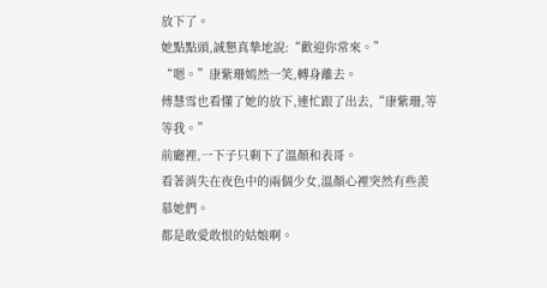放下了。
她點點頭,誠懇真摯地說:“歡迎你常來。”
“嗯。”康紫珊嫣然一笑,轉身離去。
傅慧雪也看懂了她的放下,連忙跟了出去,“康紫珊,等等我。”
前廳裡,一下子只剩下了溫顏和表哥。
看著消失在夜色中的兩個少女,溫顏心裡突然有些羨慕她們。
都是敢愛敢恨的姑娘啊。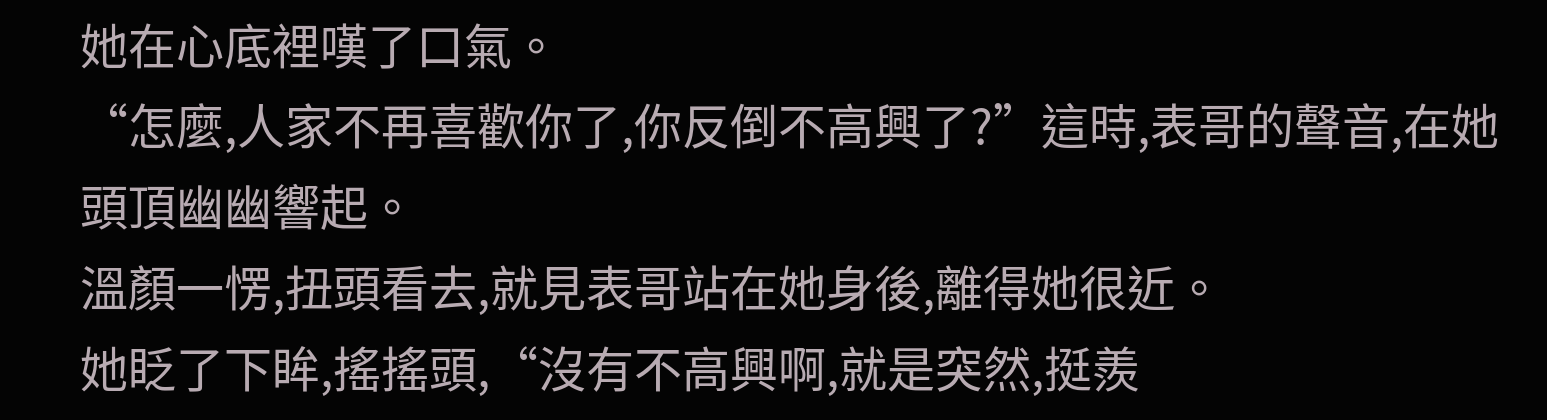她在心底裡嘆了口氣。
“怎麼,人家不再喜歡你了,你反倒不高興了?”這時,表哥的聲音,在她頭頂幽幽響起。
溫顏一愣,扭頭看去,就見表哥站在她身後,離得她很近。
她眨了下眸,搖搖頭,“沒有不高興啊,就是突然,挺羨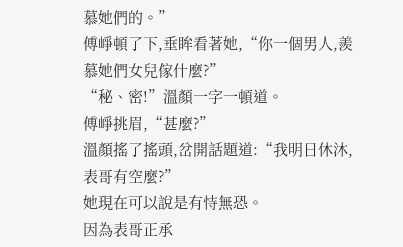慕她們的。”
傅崢頓了下,垂眸看著她,“你一個男人,羨慕她們女兒傢什麼?”
“秘、密!”溫顏一字一頓道。
傅崢挑眉,“甚麼?”
溫顏搖了搖頭,岔開話題道:“我明日休沐,表哥有空麼?”
她現在可以說是有恃無恐。
因為表哥正承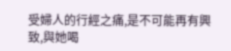受婦人的行經之痛,是不可能再有興致,與她喝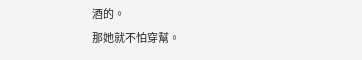酒的。
那她就不怕穿幫。